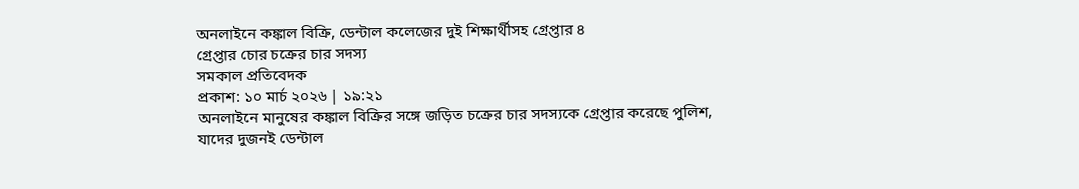অনলাইনে কঙ্কাল বিক্রি, ডেন্টাল কলেজের দুই শিক্ষার্থীসহ গ্রেপ্তার ৪
গ্রেপ্তার চোর চক্রের চার সদস্য
সমকাল প্রতিবেদক
প্রকাশ: ১০ মার্চ ২০২৬ | ১৯:২১
অনলাইনে মানুষের কঙ্কাল বিক্রির সঙ্গে জড়িত চক্রের চার সদস্যকে গ্রেপ্তার করেছে পুলিশ, যাদের দুজনই ডেন্টাল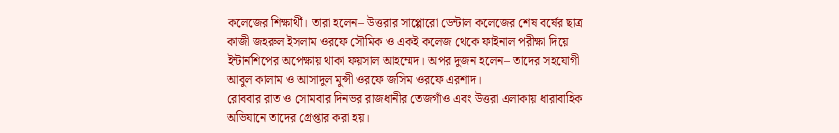কলেজের শিক্ষার্থী। তারা হলেন– উত্তরার সাপ্পোরো ডেন্টাল কলেজের শেষ বর্ষের ছাত্র কাজী জহরুল ইসলাম ওরফে সৌমিক ও একই কলেজ থেকে ফাইনাল পরীক্ষা দিয়ে ইন্টার্নশিপের অপেক্ষায় থাকা ফয়সাল আহম্মেদ। অপর দুজন হলেন– তাদের সহযোগী আবুল কালাম ও আসাদুল মুন্সী ওরফে জসিম ওরফে এরশাদ।
রোববার রাত ও সোমবার দিনভর রাজধানীর তেজগাঁও এবং উত্তরা এলাকায় ধারাবাহিক অভিযানে তাদের গ্রেপ্তার করা হয়।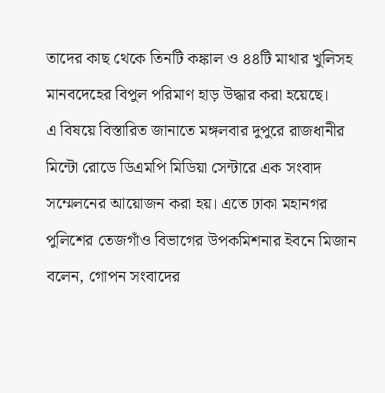তাদের কাছ থেকে তিনটি কঙ্কাল ও ৪৪টি মাথার খুলিসহ মানবদেহের বিপুল পরিমাণ হাড় উদ্ধার করা হয়েছে।
এ বিষয়ে বিস্তারিত জানাতে মঙ্গলবার দুপুরে রাজধানীর মিন্টো রোডে ডিএমপি মিডিয়া সেন্টারে এক সংবাদ সম্মেলনের আয়োজন করা হয়। এতে ঢাকা মহানগর পুলিশের তেজগাঁও বিভাগের উপকমিশনার ইবনে মিজান বলেন, গোপন সংবাদের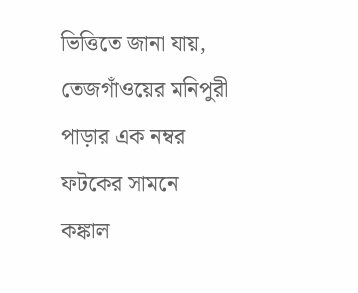ভিত্তিতে জানা যায়, তেজগাঁওয়ের মনিপুরী পাড়ার এক নম্বর ফটকের সামনে কঙ্কাল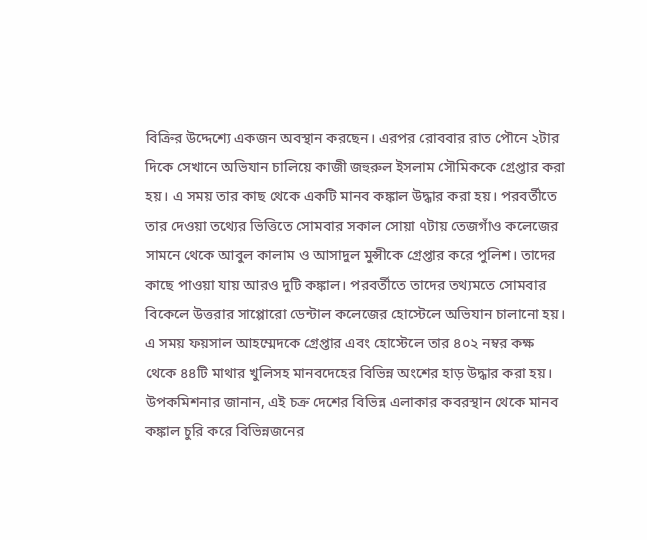বিক্রির উদ্দেশ্যে একজন অবস্থান করছেন। এরপর রোববার রাত পৌনে ২টার দিকে সেখানে অভিযান চালিয়ে কাজী জহুরুল ইসলাম সৌমিককে গ্রেপ্তার করা হয়। এ সময় তার কাছ থেকে একটি মানব কঙ্কাল উদ্ধার করা হয়। পরবর্তীতে তার দেওয়া তথ্যের ভিত্তিতে সোমবার সকাল সোয়া ৭টায় তেজগাঁও কলেজের সামনে থেকে আবুল কালাম ও আসাদুল মুন্সীকে গ্রেপ্তার করে পুলিশ। তাদের কাছে পাওয়া যায় আরও দুটি কঙ্কাল। পরবর্তীতে তাদের তথ্যমতে সোমবার বিকেলে উত্তরার সাপ্পোরো ডেন্টাল কলেজের হোস্টেলে অভিযান চালানো হয়। এ সময় ফয়সাল আহম্মেদকে গ্রেপ্তার এবং হোস্টেলে তার ৪০২ নম্বর কক্ষ থেকে ৪৪টি মাথার খুলিসহ মানবদেহের বিভিন্ন অংশের হাড় উদ্ধার করা হয়।
উপকমিশনার জানান, এই চক্র দেশের বিভিন্ন এলাকার কবরস্থান থেকে মানব কঙ্কাল চুরি করে বিভিন্নজনের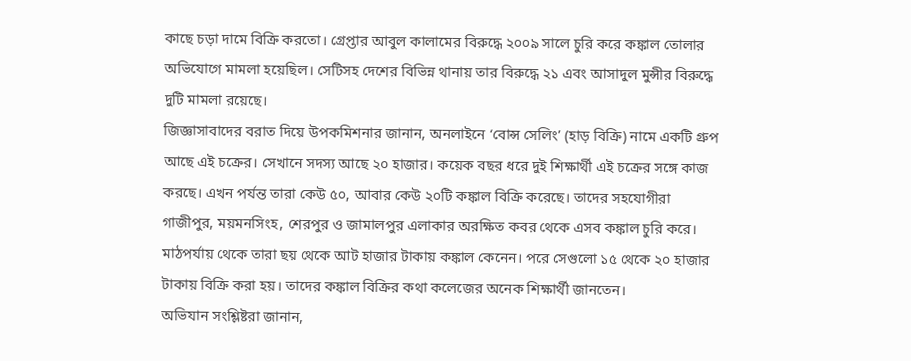কাছে চড়া দামে বিক্রি করতো। গ্রেপ্তার আবুল কালামের বিরুদ্ধে ২০০৯ সালে চুরি করে কঙ্কাল তোলার অভিযোগে মামলা হয়েছিল। সেটিসহ দেশের বিভিন্ন থানায় তার বিরুদ্ধে ২১ এবং আসাদুল মুন্সীর বিরুদ্ধে দুটি মামলা রয়েছে।
জিজ্ঞাসাবাদের বরাত দিয়ে উপকমিশনার জানান, অনলাইনে ‘বোন্স সেলিং’ (হাড় বিক্রি) নামে একটি গ্রুপ আছে এই চক্রের। সেখানে সদস্য আছে ২০ হাজার। কয়েক বছর ধরে দুই শিক্ষার্থী এই চক্রের সঙ্গে কাজ করছে। এখন পর্যন্ত তারা কেউ ৫০, আবার কেউ ২০টি কঙ্কাল বিক্রি করেছে। তাদের সহযোগীরা গাজীপুর, ময়মনসিংহ, শেরপুর ও জামালপুর এলাকার অরক্ষিত কবর থেকে এসব কঙ্কাল চুরি করে। মাঠপর্যায় থেকে তারা ছয় থেকে আট হাজার টাকায় কঙ্কাল কেনেন। পরে সেগুলো ১৫ থেকে ২০ হাজার টাকায় বিক্রি করা হয়। তাদের কঙ্কাল বিক্রির কথা কলেজের অনেক শিক্ষার্থী জানতেন।
অভিযান সংশ্লিষ্টরা জানান,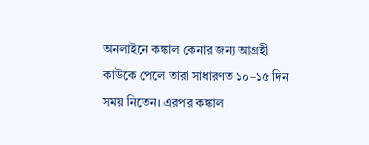অনলাইনে কঙ্কাল কেনার জন্য আগ্রহী কাউকে পেলে তারা সাধারণত ১০–১৫ দিন সময় নিতেন। এরপর কঙ্কাল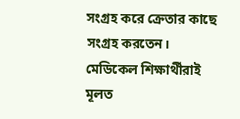সংগ্রহ করে ক্রেতার কাছে সংগ্রহ করতেন। মেডিকেল শিক্ষার্থীরাই মূলত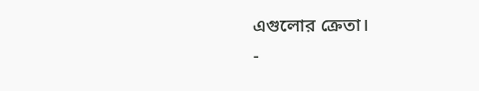এগুলোর ক্রেতা।
-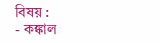বিষয় :
- কঙ্কাল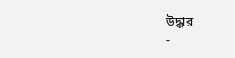উদ্ধার
-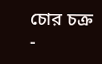চোর চক্র
-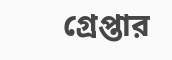গ্রেপ্তার